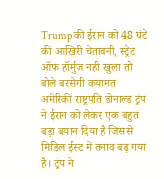Trump की ईरान को 48 घंटे की आखिरी चेतावनी, स्ट्रेट ऑफ हॉर्मुज नहीं खुला तो बोले बरसेगी कयामत
अमेरिकी राष्ट्रपति डोनाल्ड ट्रंप ने ईरान को लेकर एक बहुत बड़ा बयान दिया है जिससे मिडिल ईस्ट में तनाव बढ़ गया है। ट्रंप ने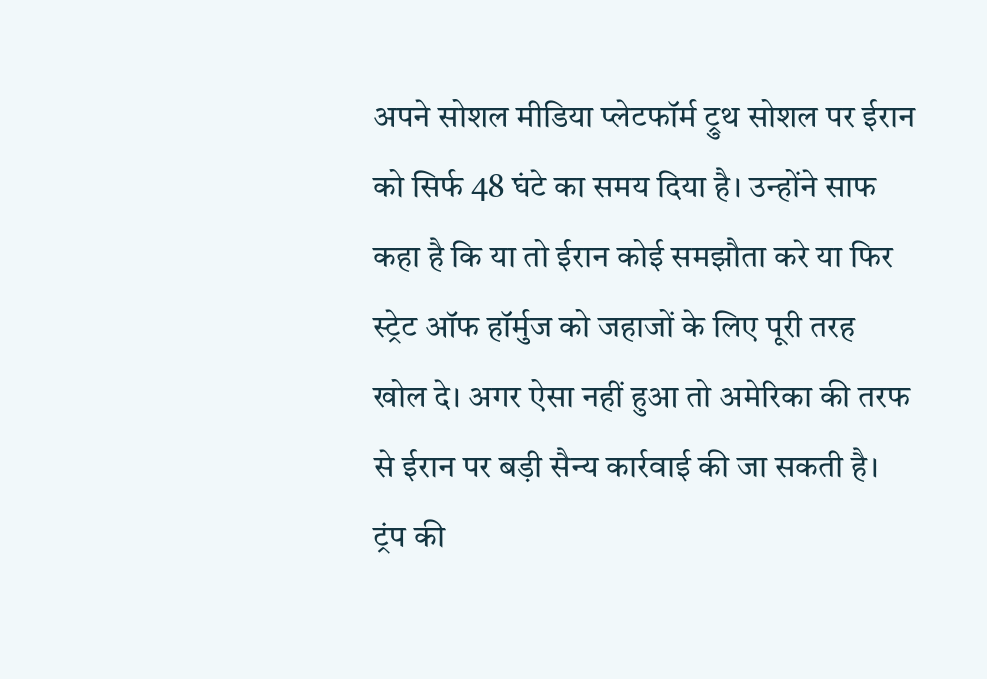अपने सोशल मीडिया प्लेटफॉर्म ट्रुथ सोशल पर ईरान को सिर्फ 48 घंटे का समय दिया है। उन्होंने साफ कहा है कि या तो ईरान कोई समझौता करे या फिर स्ट्रेट ऑफ हॉर्मुज को जहाजों के लिए पूरी तरह खोल दे। अगर ऐसा नहीं हुआ तो अमेरिका की तरफ से ईरान पर बड़ी सैन्य कार्रवाई की जा सकती है।
ट्रंप की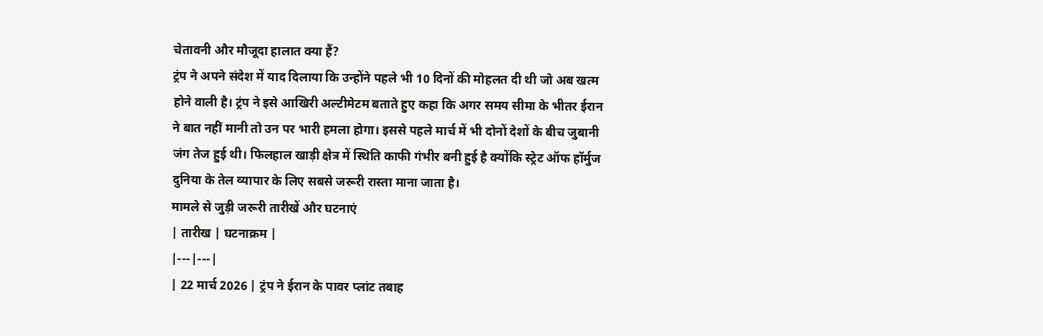चेतावनी और मौजूदा हालात क्या हैं?
ट्रंप ने अपने संदेश में याद दिलाया कि उन्होंने पहले भी 10 दिनों की मोहलत दी थी जो अब खत्म होने वाली है। ट्रंप ने इसे आखिरी अल्टीमेटम बताते हुए कहा कि अगर समय सीमा के भीतर ईरान ने बात नहीं मानी तो उन पर भारी हमला होगा। इससे पहले मार्च में भी दोनों देशों के बीच जुबानी जंग तेज हुई थी। फिलहाल खाड़ी क्षेत्र में स्थिति काफी गंभीर बनी हुई है क्योंकि स्ट्रेट ऑफ हॉर्मुज दुनिया के तेल व्यापार के लिए सबसे जरूरी रास्ता माना जाता है।
मामले से जुड़ी जरूरी तारीखें और घटनाएं
| तारीख | घटनाक्रम |
|---|---|
| 22 मार्च 2026 | ट्रंप ने ईरान के पावर प्लांट तबाह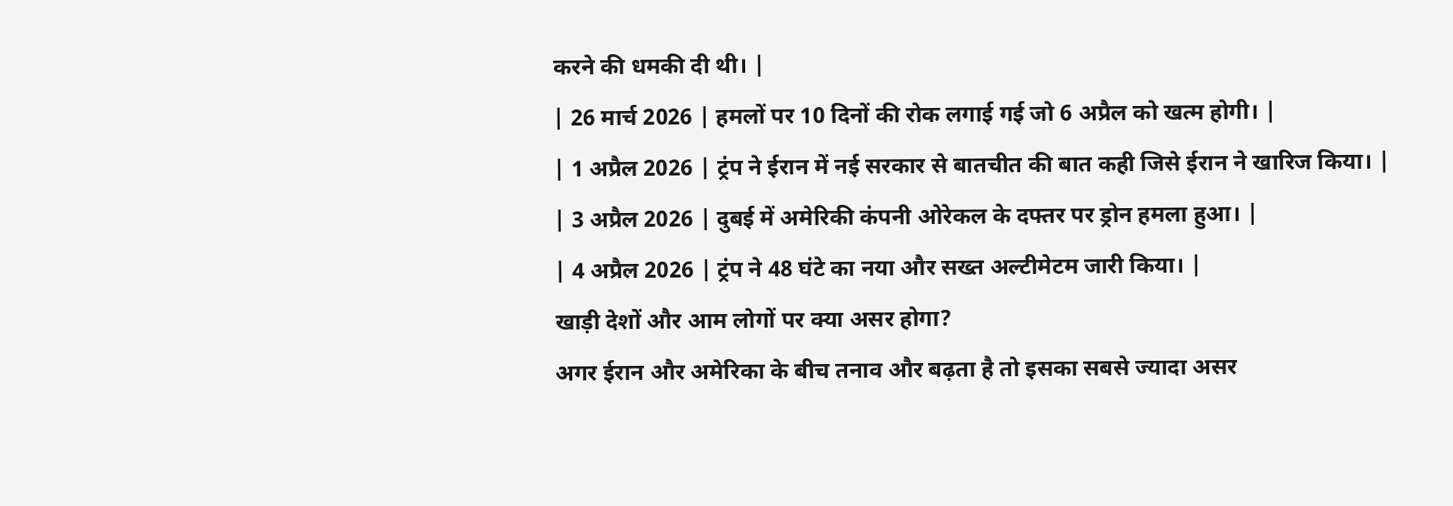करने की धमकी दी थी। |
| 26 मार्च 2026 | हमलों पर 10 दिनों की रोक लगाई गई जो 6 अप्रैल को खत्म होगी। |
| 1 अप्रैल 2026 | ट्रंप ने ईरान में नई सरकार से बातचीत की बात कही जिसे ईरान ने खारिज किया। |
| 3 अप्रैल 2026 | दुबई में अमेरिकी कंपनी ओरेकल के दफ्तर पर ड्रोन हमला हुआ। |
| 4 अप्रैल 2026 | ट्रंप ने 48 घंटे का नया और सख्त अल्टीमेटम जारी किया। |
खाड़ी देशों और आम लोगों पर क्या असर होगा?
अगर ईरान और अमेरिका के बीच तनाव और बढ़ता है तो इसका सबसे ज्यादा असर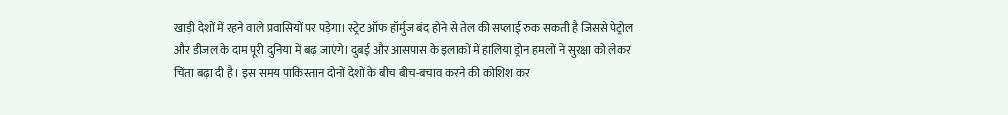खाड़ी देशों में रहने वाले प्रवासियों पर पड़ेगा। स्ट्रेट ऑफ हॉर्मुज बंद होने से तेल की सप्लाई रुक सकती है जिससे पेट्रोल और डीजल के दाम पूरी दुनिया में बढ़ जाएंगे। दुबई और आसपास के इलाकों में हालिया ड्रोन हमलों ने सुरक्षा को लेकर चिंता बढ़ा दी है। इस समय पाकिस्तान दोनों देशों के बीच बीच-बचाव करने की कोशिश कर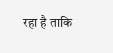रहा है ताकि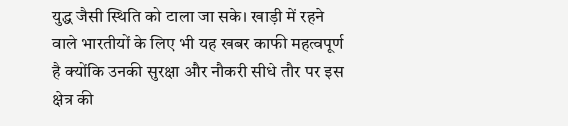युद्ध जैसी स्थिति को टाला जा सके। खाड़ी में रहने वाले भारतीयों के लिए भी यह खबर काफी महत्वपूर्ण है क्योंकि उनकी सुरक्षा और नौकरी सीधे तौर पर इस क्षेत्र की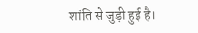शांति से जुड़ी हुई है।